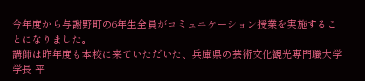今年度から与謝野町の6年生全員がコミュニケーション授業を実施することになりました。
講師は昨年度も本校に来ていただいた、兵庫県の芸術文化観光専門職大学 学長 平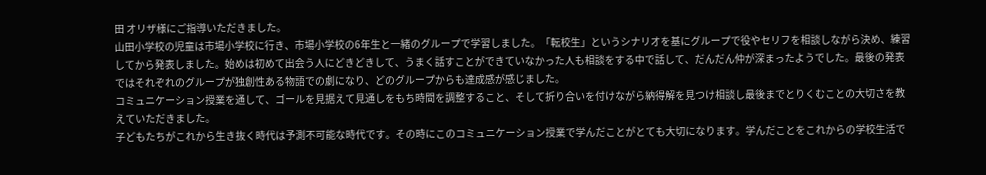田 オリザ様にご指導いただきました。
山田小学校の児童は市場小学校に行き、市場小学校の6年生と一緒のグループで学習しました。「転校生」というシナリオを基にグループで役やセリフを相談しながら決め、練習してから発表しました。始めは初めて出会う人にどきどきして、うまく話すことができていなかった人も相談をする中で話して、だんだん仲が深まったようでした。最後の発表ではそれぞれのグループが独創性ある物語での劇になり、どのグループからも達成感が感じました。
コミュニケーション授業を通して、ゴールを見据えて見通しをもち時間を調整すること、そして折り合いを付けながら納得解を見つけ相談し最後までとりくむことの大切さを教えていただきました。
子どもたちがこれから生き抜く時代は予測不可能な時代です。その時にこのコミュニケーション授業で学んだことがとても大切になります。学んだことをこれからの学校生活で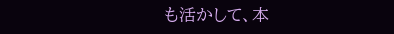も活かして、本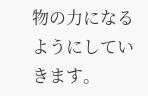物の力になるようにしていきます。